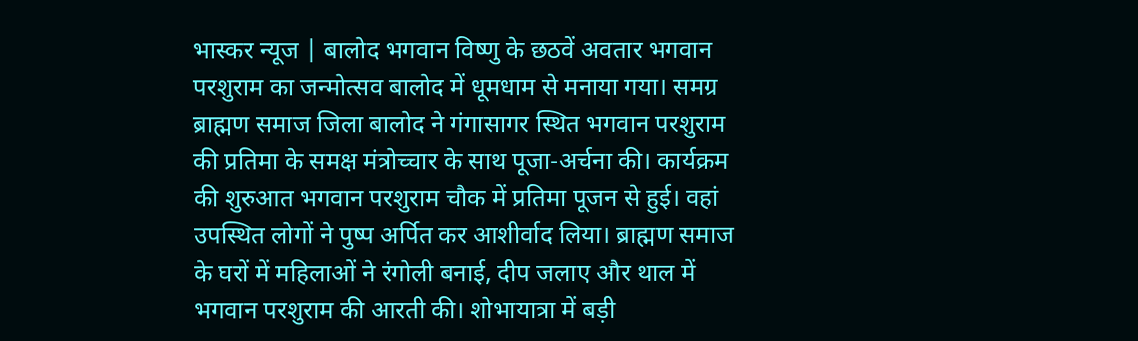भास्कर न्यूज | बालोद भगवान विष्णु के छठवें अवतार भगवान परशुराम का जन्मोत्सव बालोद में धूमधाम से मनाया गया। समग्र ब्राह्मण समाज जिला बालोद ने गंगासागर स्थित भगवान परशुराम की प्रतिमा के समक्ष मंत्रोच्चार के साथ पूजा-अर्चना की। कार्यक्रम की शुरुआत भगवान परशुराम चौक में प्रतिमा पूजन से हुई। वहां उपस्थित लोगों ने पुष्प अर्पित कर आशीर्वाद लिया। ब्राह्मण समाज के घरों में महिलाओं ने रंगोली बनाई, दीप जलाए और थाल में भगवान परशुराम की आरती की। शोभायात्रा में बड़ी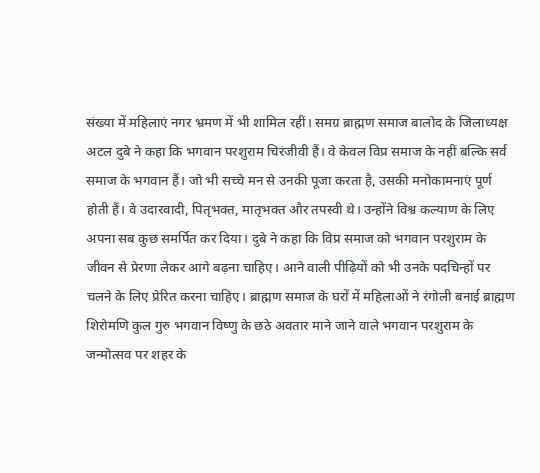संख्या में महिलाएं नगर भ्रमण में भी शामिल रहीं। समग्र ब्राह्मण समाज बालोद के जिलाध्यक्ष अटल दुबे ने कहा कि भगवान परशुराम चिरंजीवी हैं। वे केवल विप्र समाज के नहीं बल्कि सर्व समाज के भगवान हैं। जो भी सच्चे मन से उनकी पूजा करता है, उसकी मनोकामनाएं पूर्ण होती हैं। वे उदारवादी, पितृभक्त, मातृभक्त और तपस्वी थे। उन्होंने विश्व कल्याण के लिए अपना सब कुछ समर्पित कर दिया। दुबे ने कहा कि विप्र समाज को भगवान परशुराम के जीवन से प्रेरणा लेकर आगे बढ़ना चाहिए। आने वाली पीढ़ियों को भी उनके पदचिन्हों पर चलने के लिए प्रेरित करना चाहिए। ब्राह्मण समाज के घरों में महिलाओं ने रंगोली बनाई ब्राह्मण शिरोमणि कुल गुरु भगवान विष्णु के छठे अवतार माने जाने वाले भगवान परशुराम के जन्मोत्सव पर शहर के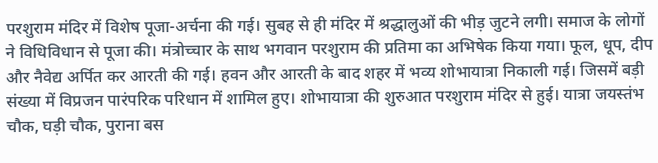परशुराम मंदिर में विशेष पूजा-अर्चना की गई। सुबह से ही मंदिर में श्रद्धालुओं की भीड़ जुटने लगी। समाज के लोगों ने विधिविधान से पूजा की। मंत्रोच्चार के साथ भगवान परशुराम की प्रतिमा का अभिषेक किया गया। फूल, धूप, दीप और नैवेद्य अर्पित कर आरती की गई। हवन और आरती के बाद शहर में भव्य शोभायात्रा निकाली गई। जिसमें बड़ी संख्या में विप्रजन पारंपरिक परिधान में शामिल हुए। शोभायात्रा की शुरुआत परशुराम मंदिर से हुई। यात्रा जयस्तंभ चौक, घड़ी चौक, पुराना बस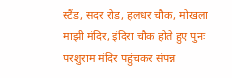स्टैंड, सदर रोड, हलधर चौक, मोखला माझी मंदिर, इंदिरा चौक होते हुए पुनः परशुराम मंदिर पहुंचकर संपन्न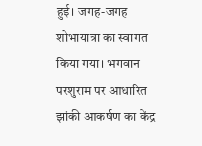हुई। जगह-जगह शोभायात्रा का स्वागत किया गया। भगवान परशुराम पर आधारित झांकी आकर्षण का केंद्र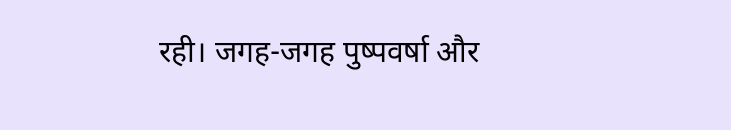रही। जगह-जगह पुष्पवर्षा और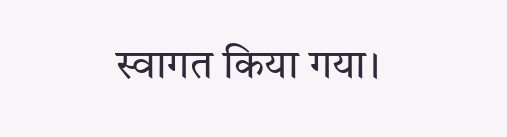स्वागत किया गया।